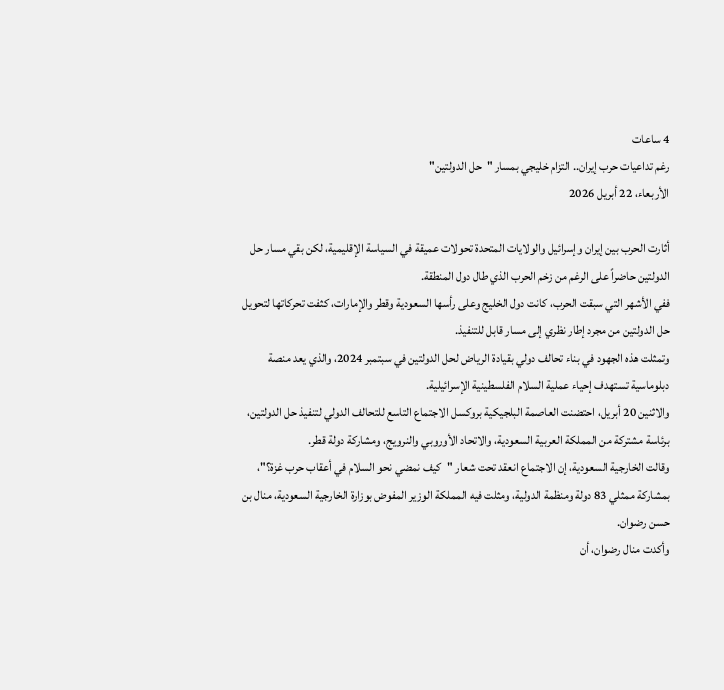4 ساعات
رغم تداعيات حرب إيران.. التزام خليجي بمسار "حل الدولتين"
الأربعاء، 22 أبريل 2026

أثارت الحرب بين إيران وإسرائيل والولايات المتحدة تحولات عميقة في السياسة الإقليمية، لكن بقي مسار حل الدولتين حاضراً على الرغم من زخم الحرب الذي طال دول المنطقة.
ففي الأشهر التي سبقت الحرب، كانت دول الخليج وعلى رأسها السعودية وقطر والإمارات، كثفت تحركاتها لتحويل حل الدولتين من مجرد إطار نظري إلى مسار قابل للتنفيذ.
وتمثلت هذه الجهود في بناء تحالف دولي بقيادة الرياض لحل الدولتين في سبتمبر 2024، والذي يعد منصة دبلوماسية تستهدف إحياء عملية السلام الفلسطينية الإسرائيلية.
والاثنين 20 أبريل، احتضنت العاصمة البلجيكية بروكسل الاجتماع التاسع للتحالف الدولي لتنفيذ حل الدولتين، برئاسة مشتركة من المملكة العربية السعودية، والاتحاد الأوروبي والنرويج، ومشاركة دولة قطر.
وقالت الخارجية السعودية، إن الاجتماع انعقد تحت شعار "كيف نمضي نحو السلام في أعقاب حرب غزة؟"، بمشاركة ممثلي 83 دولة ومنظمة الدولية، ومثلت فيه المملكة الوزير المفوض بوزارة الخارجية السعودية، منال بن حسن رضوان.
وأكدت منال رضوان، أن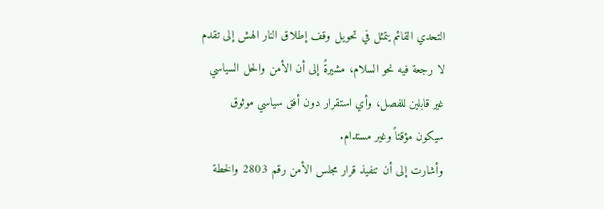التحدي القائم يتمثل في تحويل وقف إطلاق النار الهش إلى تقدم لا رجعة فيه نحو السلام، مشيرةً إلى أن الأمن والحل السياسي غير قابلين للفصل، وأي استقرار دون أفق سياسي موثوق سيكون مؤقتاً وغير مستدام.
وأشارت إلى أن تنفيذ قرار مجلس الأمن رقم 2803 والخطة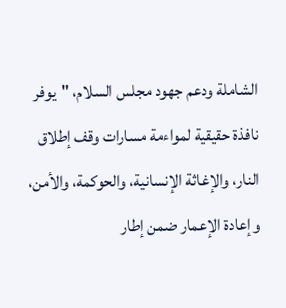الشاملة ودعم جهود مجلس السلام، "يوفر نافذة حقيقية لمواءمة مسارات وقف إطلاق النار، والإغاثة الإنسانية، والحوكمة، والأمن، وإعادة الإعمار ضمن إطار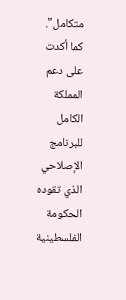متكامل".
كما أكدت على دعم المملكة الكامل للبرنامج الإصلاحي الذي تقوده الحكومة الفلسطينية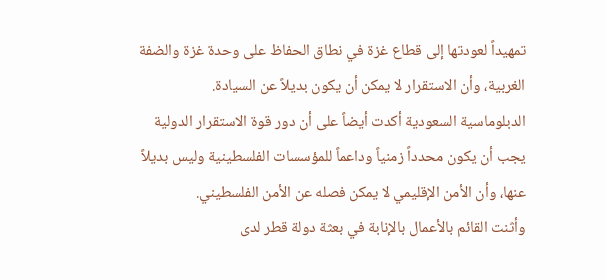تمهيداً لعودتها إلى قطاع غزة في نطاق الحفاظ على وحدة غزة والضفة الغربية، وأن الاستقرار لا يمكن أن يكون بديلاً عن السيادة.
الدبلوماسية السعودية أكدت أيضاً على أن دور قوة الاستقرار الدولية يجب أن يكون محدداً زمنياً وداعماً للمؤسسات الفلسطينية وليس بديلاً عنها، وأن الأمن الإقليمي لا يمكن فصله عن الأمن الفلسطيني.
وأثنت القائم بالأعمال بالإنابة في بعثة دولة قطر لدى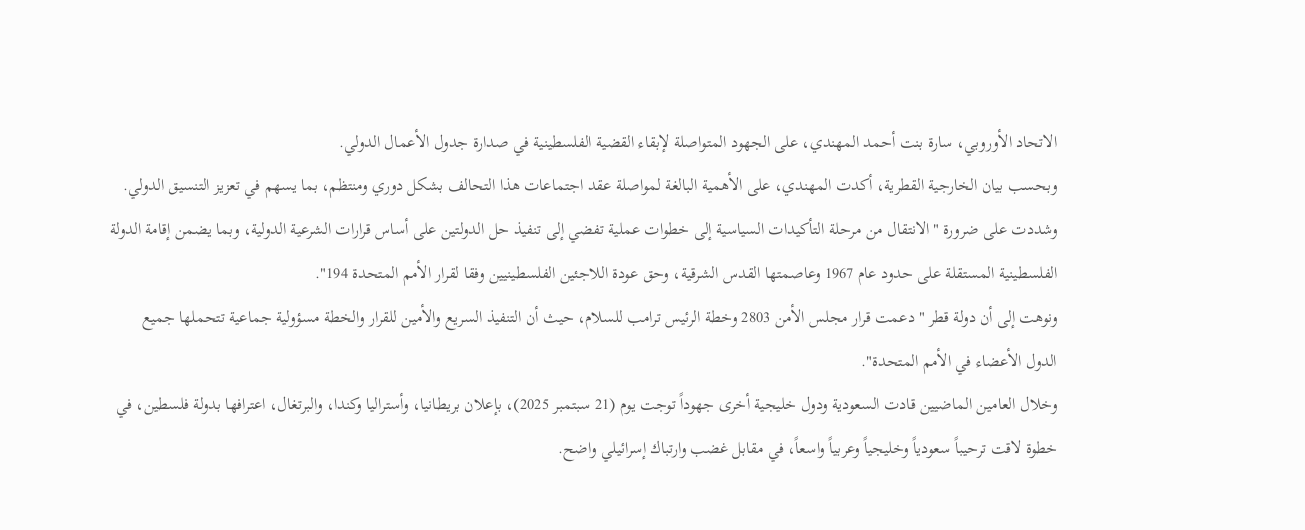الاتحاد الأوروبي، سارة بنت أحمد المهندي، على الجهود المتواصلة لإبقاء القضية الفلسطينية في صدارة جدول الأعمال الدولي.
وبحسب بيان الخارجية القطرية، أكدت المهندي، على الأهمية البالغة لمواصلة عقد اجتماعات هذا التحالف بشكل دوري ومنتظم، بما يسهم في تعزيز التنسيق الدولي.
وشددت على ضرورة "الانتقال من مرحلة التأكيدات السياسية إلى خطوات عملية تفضي إلى تنفيذ حل الدولتين على أساس قرارات الشرعية الدولية، وبما يضمن إقامة الدولة الفلسطينية المستقلة على حدود عام 1967 وعاصمتها القدس الشرقية، وحق عودة اللاجئين الفلسطينيين وفقا لقرار الأمم المتحدة 194".
ونوهت إلى أن دولة قطر "دعمت قرار مجلس الأمن 2803 وخطة الرئيس ترامب للسلام، حيث أن التنفيذ السريع والأمين للقرار والخطة مسؤولية جماعية تتحملها جميع الدول الأعضاء في الأمم المتحدة".
وخلال العامين الماضيين قادت السعودية ودول خليجية أخرى جهوداً توجت يوم (21 سبتمبر 2025)، بإعلان بريطانيا، وأستراليا وكندا، والبرتغال، اعترافها بدولة فلسطين، في خطوة لاقت ترحيباً سعودياً وخليجياً وعربياً واسعاً، في مقابل غضب وارتباك إسرائيلي واضح.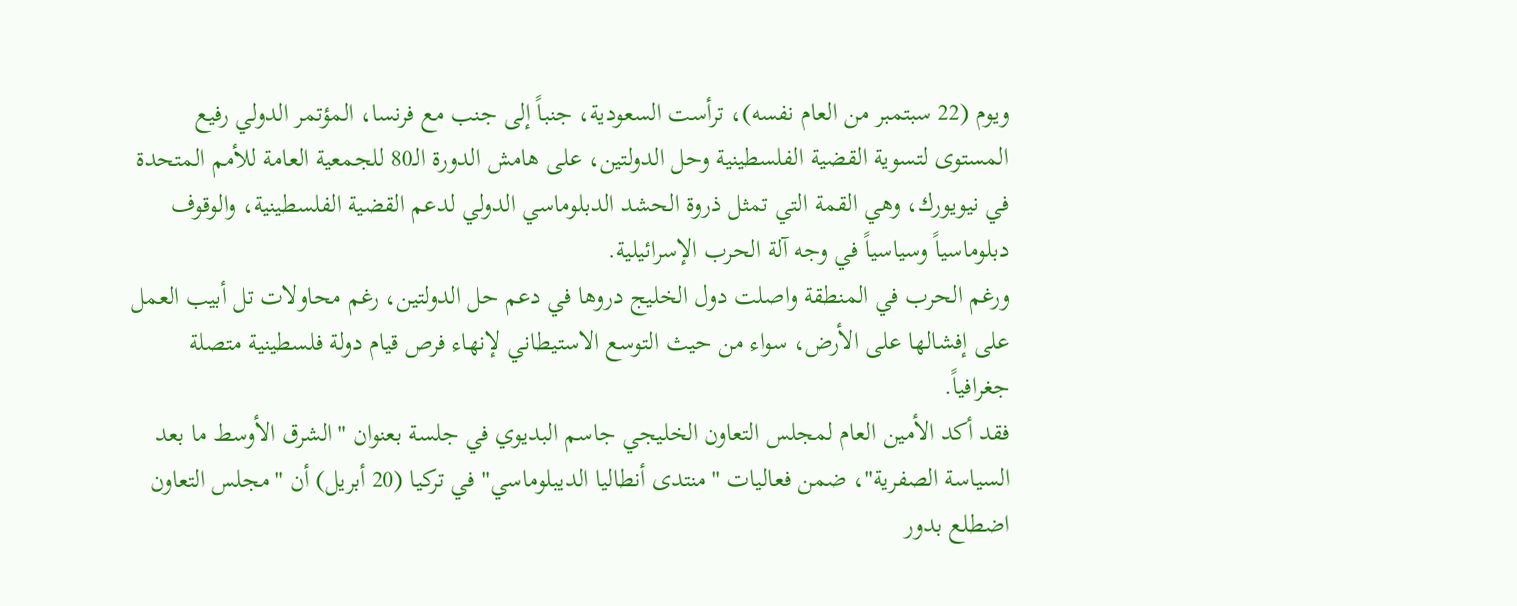ويوم (22 سبتمبر من العام نفسه)، ترأست السعودية، جنباً إلى جنب مع فرنسا، المؤتمر الدولي رفيع المستوى لتسوية القضية الفلسطينية وحل الدولتين، على هامش الدورة الـ80 للجمعية العامة للأمم المتحدة في نيويورك، وهي القمة التي تمثل ذروة الحشد الدبلوماسي الدولي لدعم القضية الفلسطينية، والوقوف دبلوماسياً وسياسياً في وجه آلة الحرب الإسرائيلية.
ورغم الحرب في المنطقة واصلت دول الخليج دروها في دعم حل الدولتين، رغم محاولات تل أبيب العمل على إفشالها على الأرض، سواء من حيث التوسع الاستيطاني لإنهاء فرص قيام دولة فلسطينية متصلة جغرافياً.
فقد أكد الأمين العام لمجلس التعاون الخليجي جاسم البديوي في جلسة بعنوان "الشرق الأوسط ما بعد السياسة الصفرية"، ضمن فعاليات "منتدى أنطاليا الديبلوماسي" في تركيا (20 أبريل) أن "مجلس التعاون اضطلع بدور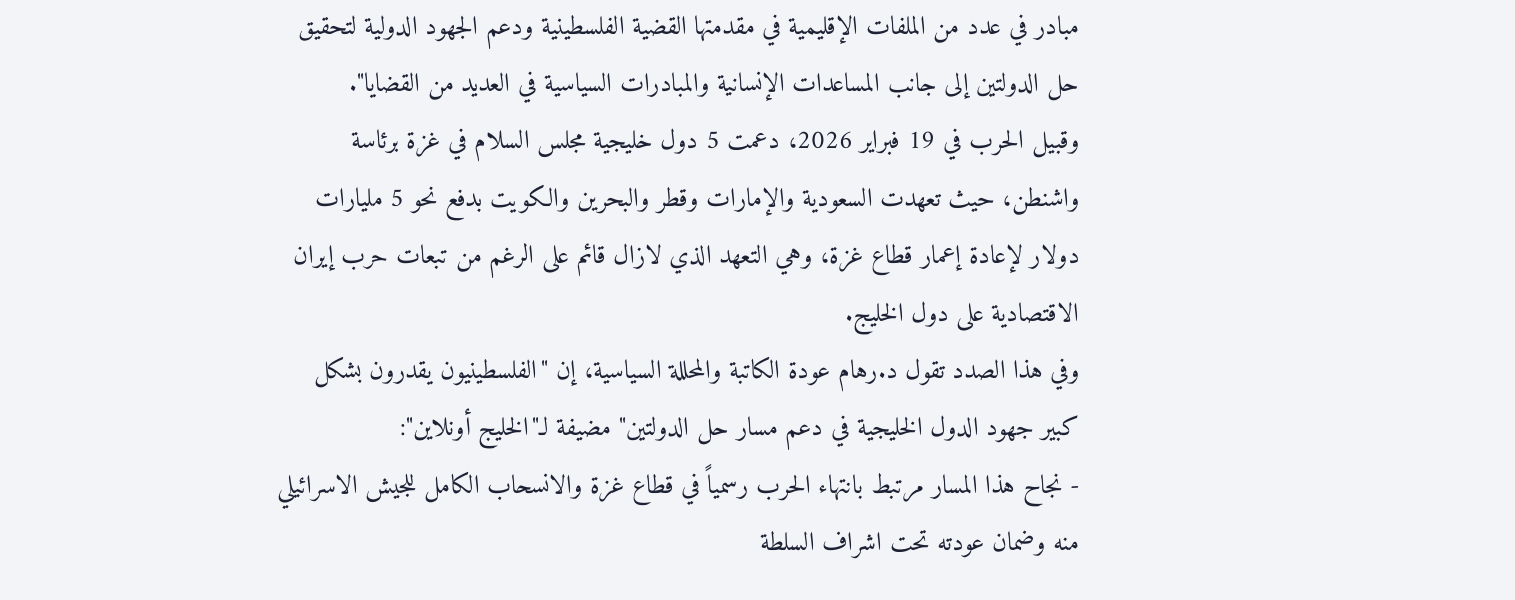مبادر في عدد من الملفات الإقليمية في مقدمتها القضية الفلسطينية ودعم الجهود الدولية لتحقيق حل الدولتين إلى جانب المساعدات الإنسانية والمبادرات السياسية في العديد من القضايا".
وقبيل الحرب في 19 فبراير 2026، دعمت 5 دول خليجية مجلس السلام في غزة برئاسة واشنطن، حيث تعهدت السعودية والإمارات وقطر والبحرين والكويت بدفع نحو 5 مليارات دولار لإعادة إعمار قطاع غزة، وهي التعهد الذي لازال قائم على الرغم من تبعات حرب إيران الاقتصادية على دول الخليج.
وفي هذا الصدد تقول د.رهام عودة الكاتبة والمحللة السياسية، إن "الفلسطينيون يقدرون بشكل كبير جهود الدول الخليجية في دعم مسار حل الدولتين" مضيفة لـ"الخليج أونلاين":
- نجاح هذا المسار مرتبط بانتهاء الحرب رسمياً في قطاع غزة والانسحاب الكامل للجيش الاسرائيلي منه وضمان عودته تحت اشراف السلطة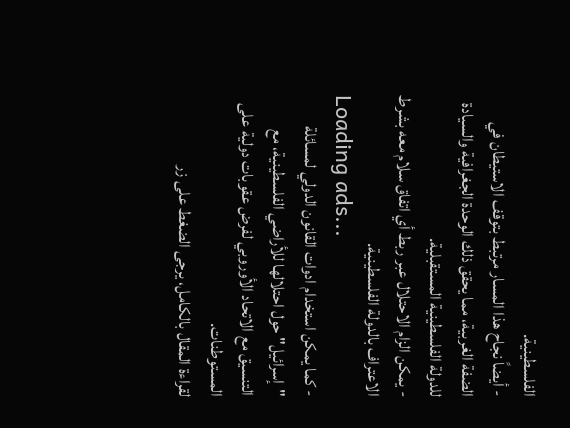الفلسطينية.
- أيضاً نجاح هذا المسار مرتبط بتوقف الاستيطان في الضفة الغربية، مما يحقق ذلك الوحدة الجغرافية والسيادة للدولة الفلسطينية المستقبلية.
- يمكن الزام الاحتلال عبر ربط أي اتفاق سلام معه بشرط الاعتراف بالدولة الفلسطينية.
Loading ads...
- كما يمكن استخدام ادوات القانون الدولي لمسائلة "إسرائيل" حول احتلالها للأراضي الفلسطينية، مع التنسيق مع الاتحاد الأوروبي لفرض عقوبات دولية على المستوطنات.
لقراءة المقال بالكامل، يرجى الضغط على زر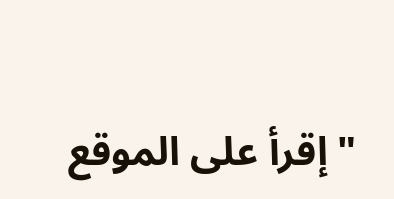"إقرأ على الموقع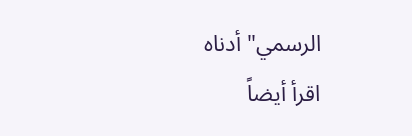الرسمي" أدناه
اقرأ أيضاً